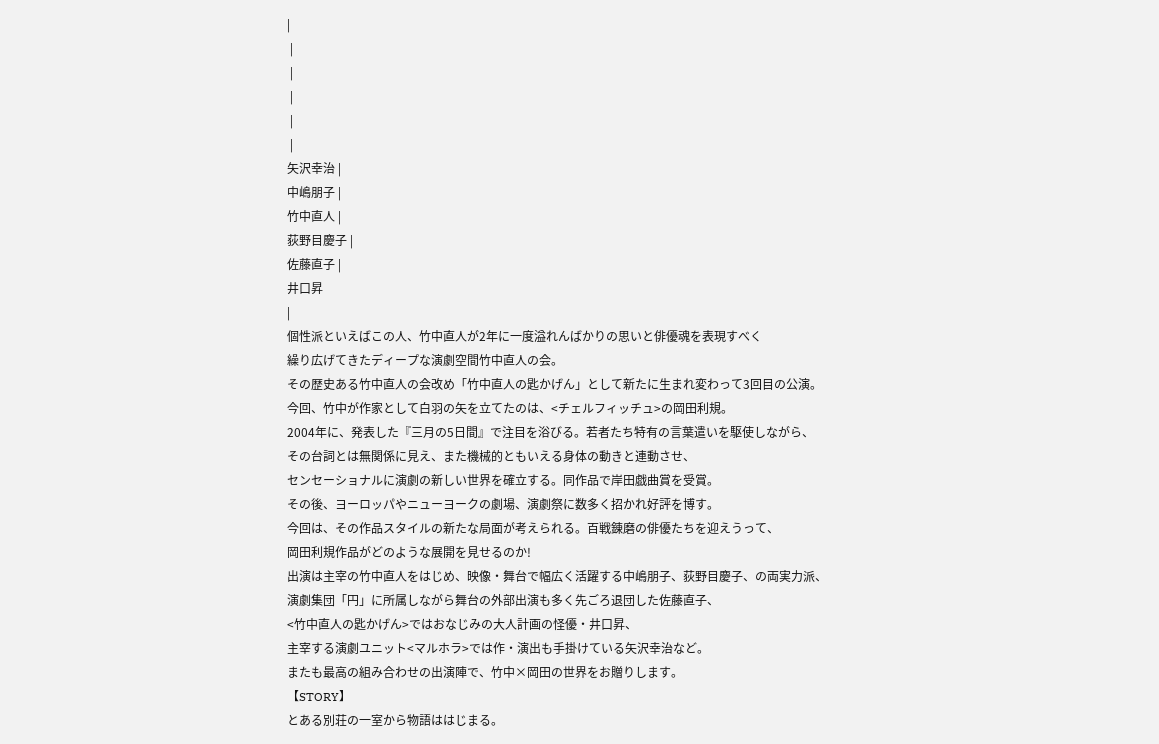|
 |
 |
 |
 |
 |
矢沢幸治 |
中嶋朋子 |
竹中直人 |
荻野目慶子 |
佐藤直子 |
井口昇
|
個性派といえばこの人、竹中直人が2年に一度溢れんばかりの思いと俳優魂を表現すべく
繰り広げてきたディープな演劇空間竹中直人の会。
その歴史ある竹中直人の会改め「竹中直人の匙かげん」として新たに生まれ変わって3回目の公演。
今回、竹中が作家として白羽の矢を立てたのは、<チェルフィッチュ>の岡田利規。
2004年に、発表した『三月の5日間』で注目を浴びる。若者たち特有の言葉遣いを駆使しながら、
その台詞とは無関係に見え、また機械的ともいえる身体の動きと連動させ、
センセーショナルに演劇の新しい世界を確立する。同作品で岸田戯曲賞を受賞。
その後、ヨーロッパやニューヨークの劇場、演劇祭に数多く招かれ好評を博す。
今回は、その作品スタイルの新たな局面が考えられる。百戦錬磨の俳優たちを迎えうって、
岡田利規作品がどのような展開を見せるのか!
出演は主宰の竹中直人をはじめ、映像・舞台で幅広く活躍する中嶋朋子、荻野目慶子、の両実力派、
演劇集団「円」に所属しながら舞台の外部出演も多く先ごろ退団した佐藤直子、
<竹中直人の匙かげん>ではおなじみの大人計画の怪優・井口昇、
主宰する演劇ユニット<マルホラ>では作・演出も手掛けている矢沢幸治など。
またも最高の組み合わせの出演陣で、竹中×岡田の世界をお贈りします。
【STORY】
とある別荘の一室から物語ははじまる。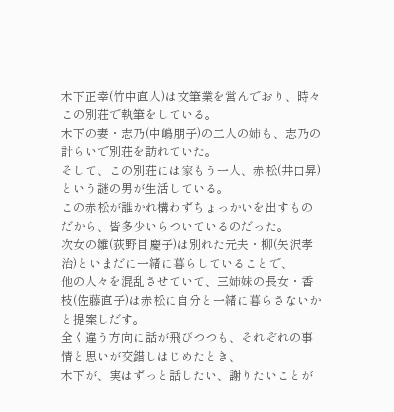木下正幸(竹中直人)は文筆業を営んでおり、時々この別荘で執筆をしている。
木下の妻・志乃(中嶋朋子)の二人の姉も、志乃の計らいで別荘を訪れていた。
そして、この別荘には家もう一人、赤松(井口昇)という謎の男が生活している。
この赤松が誰かれ構わずちょっかいを出すものだから、皆多少いらついているのだった。
次女の雛(荻野目慶子)は別れた元夫・柳(矢沢孝治)といまだに一緒に暮らしていることで、
他の人々を混乱させていて、三姉妹の長女・香枝(佐藤直子)は赤松に自分と一緒に暮らさないかと提案しだす。
全く違う方向に話が飛びつつも、それぞれの事情と思いが交錯しはじめたとき、
木下が、実はずっと話したい、謝りたいことが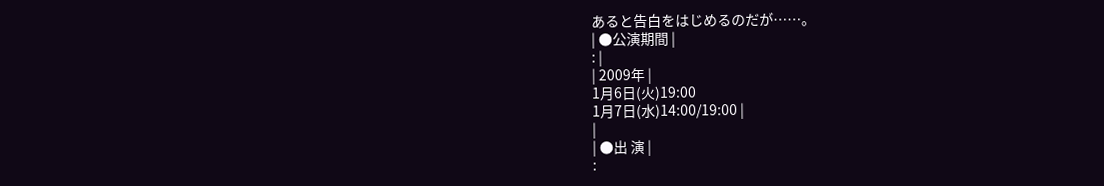あると告白をはじめるのだが……。
| ●公演期間 |
: |
| 2009年 |
1月6日(火)19:00
1月7日(水)14:00/19:00 |
|
| ●出 演 |
: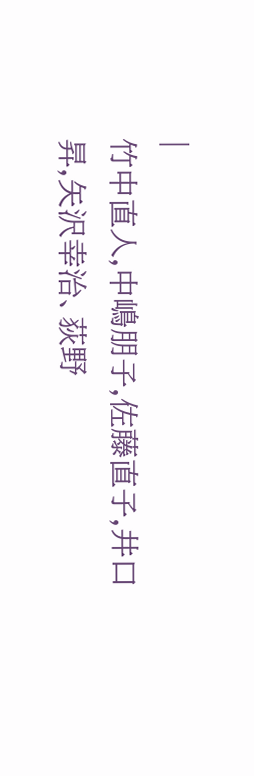|
竹中直人,中嶋朋子,佐藤直子,井口 昇,矢沢幸治、荻野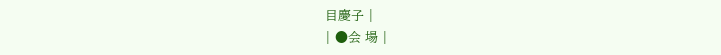目慶子 |
| ●会 場 |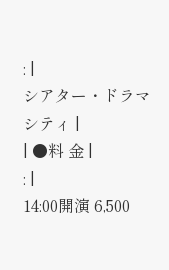: |
シアター・ドラマシティ |
| ●料 金 |
: |
14:00開演 6,500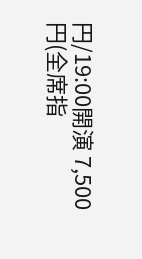円/19:00開演 7,500円(全席指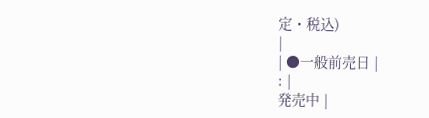定・税込)
|
| ●一般前売日 |
: |
発売中 |